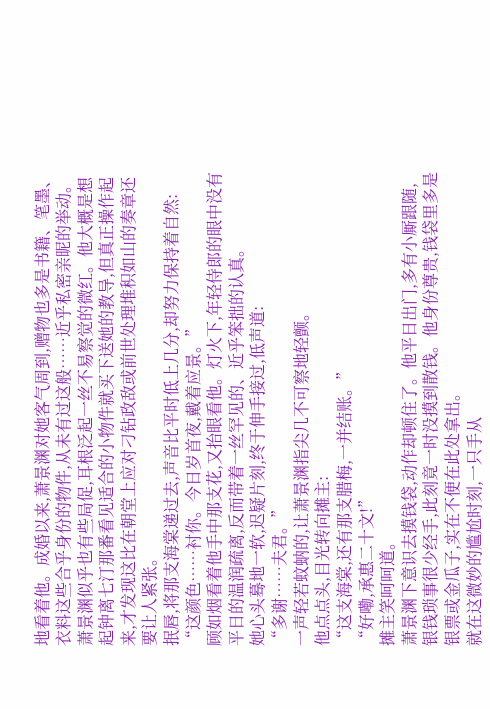地看着他。成婚以来,萧景渊对她客气周到,赠物也多是书籍、笔墨、衣料这些合乎身份的物件,从未有过这般……近乎私密亲昵的举动。
萧景渊似乎也有些局促,耳根泛起一丝不易察觉的微红。他大概是想起钟离七汀那番看见适合的小物件就买下送她的教导,但真正操作起来,才发现这比在朝堂上应对刁钻政敌或前世处理堆积如山的奏章还要让人紧张。
抿唇,将那支海棠递过去,声音比平时低上几分,却努力保持着自然:
“这颜色……衬你。今日岁首夜,戴着应景。”
顾如烟看着他手中那支花,又抬眼看他。灯火下,年轻侍郎的眼中没有平日的温润疏离,反而带着一丝罕见的、近乎笨拙的认真。
她心头蓦地一软,迟疑片刻,终于伸手接过,低声道:
“多谢……夫君。”
一声轻若蚊蚋的,让萧景渊指尖几不可察地轻颤。
他点点头,目光转向摊主:
“这支海棠,还有那支腊梅,一并结账。”
“好嘞,承惠二十文!”
摊主笑呵呵道。
萧景渊下意识去摸钱袋,动作却顿住了。他平日出门,多有小厮跟随,银钱琐事很少经手,此刻竟一时没摸到散钱。他身份尊贵,钱袋里多是银票或金瓜子,实在不便在此处拿出。
就在这微妙的尴尬时刻,一只手从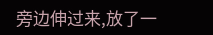旁边伸过来,放了一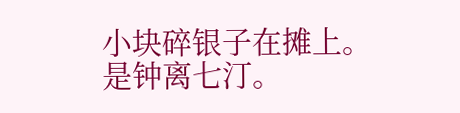小块碎银子在摊上。
是钟离七汀。